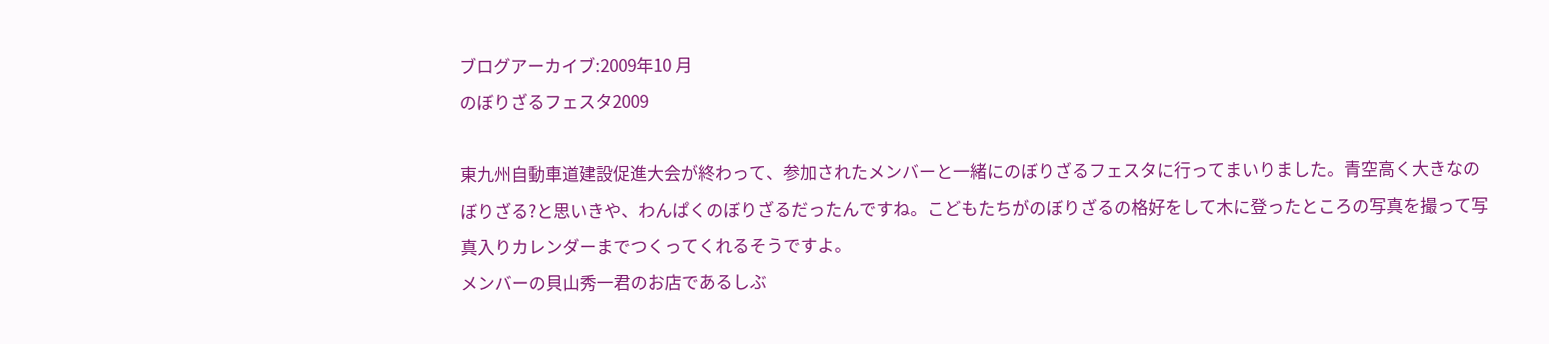ブログアーカイブ:2009年10 月
のぼりざるフェスタ2009

東九州自動車道建設促進大会が終わって、参加されたメンバーと一緒にのぼりざるフェスタに行ってまいりました。青空高く大きなのぼりざる?と思いきや、わんぱくのぼりざるだったんですね。こどもたちがのぼりざるの格好をして木に登ったところの写真を撮って写真入りカレンダーまでつくってくれるそうですよ。
メンバーの貝山秀一君のお店であるしぶ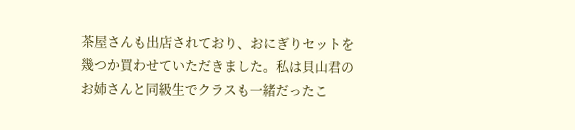茶屋さんも出店されており、おにぎりセットを幾つか買わせていただきました。私は貝山君のお姉さんと同級生でクラスも一緒だったこ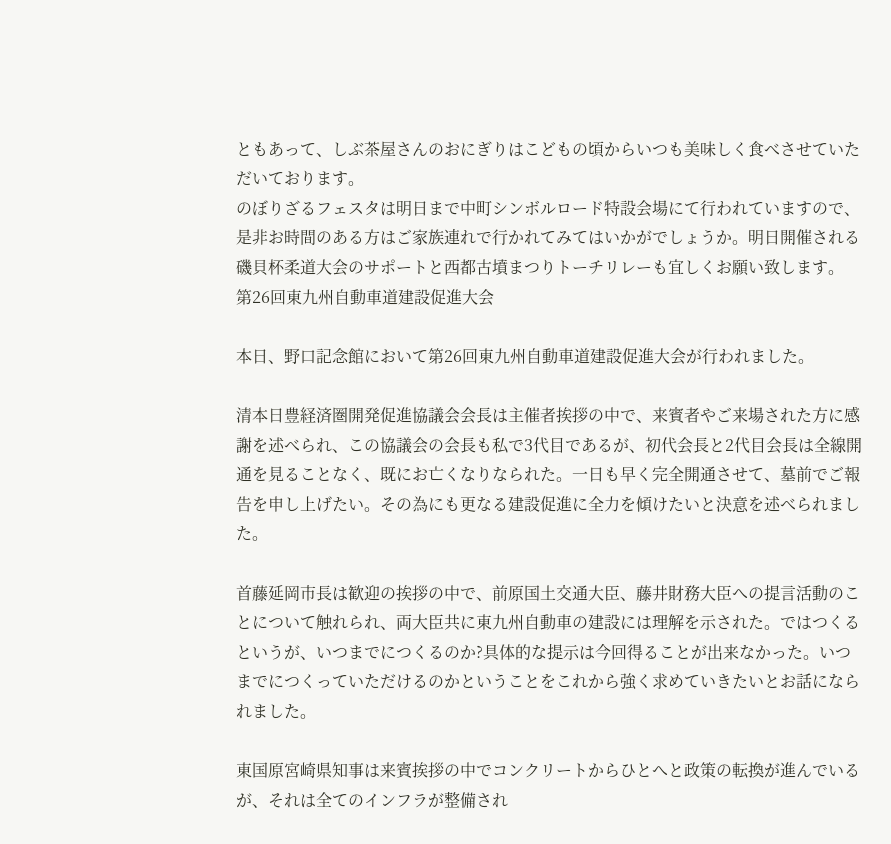ともあって、しぶ茶屋さんのおにぎりはこどもの頃からいつも美味しく食べさせていただいております。
のぼりざるフェスタは明日まで中町シンボルロード特設会場にて行われていますので、是非お時間のある方はご家族連れで行かれてみてはいかがでしょうか。明日開催される磯貝杯柔道大会のサポートと西都古墳まつりトーチリレーも宜しくお願い致します。
第26回東九州自動車道建設促進大会

本日、野口記念館において第26回東九州自動車道建設促進大会が行われました。

清本日豊経済圏開発促進協議会会長は主催者挨拶の中で、来賓者やご来場された方に感謝を述べられ、この協議会の会長も私で3代目であるが、初代会長と2代目会長は全線開通を見ることなく、既にお亡くなりなられた。一日も早く完全開通させて、墓前でご報告を申し上げたい。その為にも更なる建設促進に全力を傾けたいと決意を述べられました。

首藤延岡市長は歓迎の挨拶の中で、前原国土交通大臣、藤井財務大臣への提言活動のことについて触れられ、両大臣共に東九州自動車の建設には理解を示された。ではつくるというが、いつまでにつくるのか?具体的な提示は今回得ることが出来なかった。いつまでにつくっていただけるのかということをこれから強く求めていきたいとお話になられました。

東国原宮崎県知事は来賓挨拶の中でコンクリートからひとへと政策の転換が進んでいるが、それは全てのインフラが整備され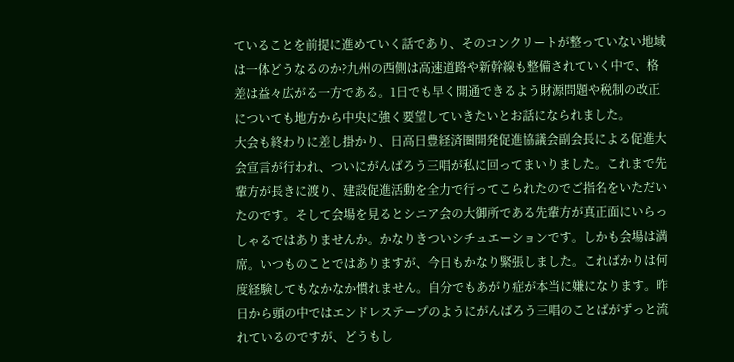ていることを前提に進めていく話であり、そのコンクリートが整っていない地域は一体どうなるのか?九州の西側は高速道路や新幹線も整備されていく中で、格差は益々広がる一方である。1日でも早く開通できるよう財源問題や税制の改正についても地方から中央に強く要望していきたいとお話になられました。
大会も終わりに差し掛かり、日高日豊経済圏開発促進協議会副会長による促進大会宣言が行われ、ついにがんばろう三唱が私に回ってまいりました。これまで先輩方が長きに渡り、建設促進活動を全力で行ってこられたのでご指名をいただいたのです。そして会場を見るとシニア会の大御所である先輩方が真正面にいらっしゃるではありませんか。かなりきついシチュエーションです。しかも会場は満席。いつものことではありますが、今日もかなり緊張しました。こればかりは何度経験してもなかなか慣れません。自分でもあがり症が本当に嫌になります。昨日から頭の中ではエンドレステープのようにがんばろう三唱のことばがずっと流れているのですが、どうもし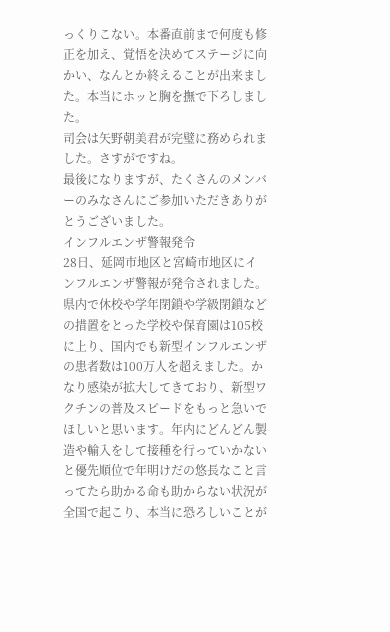っくりこない。本番直前まで何度も修正を加え、覚悟を決めてステージに向かい、なんとか終えることが出来ました。本当にホッと胸を撫で下ろしました。
司会は矢野朝美君が完璧に務められました。さすがですね。
最後になりますが、たくさんのメンバーのみなさんにご参加いただきありがとうございました。
インフルエンザ警報発令
28日、延岡市地区と宮崎市地区にインフルエンザ警報が発令されました。県内で休校や学年閉鎖や学級閉鎖などの措置をとった学校や保育園は105校に上り、国内でも新型インフルエンザの患者数は100万人を超えました。かなり感染が拡大してきており、新型ワクチンの普及スピードをもっと急いでほしいと思います。年内にどんどん製造や輸入をして接種を行っていかないと優先順位で年明けだの悠長なこと言ってたら助かる命も助からない状況が全国で起こり、本当に恐ろしいことが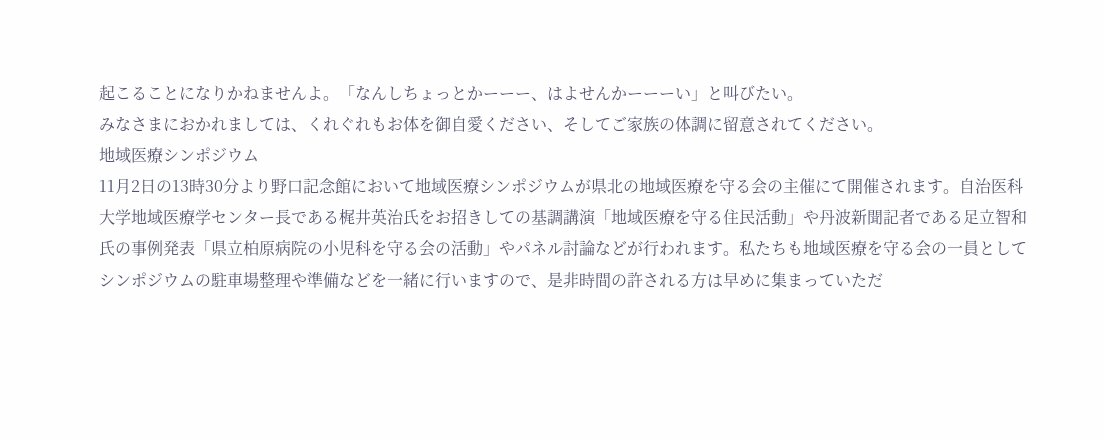起こることになりかねませんよ。「なんしちょっとかーーー、はよせんかーーーい」と叫びたい。
みなさまにおかれましては、くれぐれもお体を御自愛ください、そしてご家族の体調に留意されてください。
地域医療シンポジウム
11月2日の13時30分より野口記念館において地域医療シンポジウムが県北の地域医療を守る会の主催にて開催されます。自治医科大学地域医療学センター長である梶井英治氏をお招きしての基調講演「地域医療を守る住民活動」や丹波新聞記者である足立智和氏の事例発表「県立柏原病院の小児科を守る会の活動」やパネル討論などが行われます。私たちも地域医療を守る会の一員としてシンポジウムの駐車場整理や準備などを一緒に行いますので、是非時間の許される方は早めに集まっていただ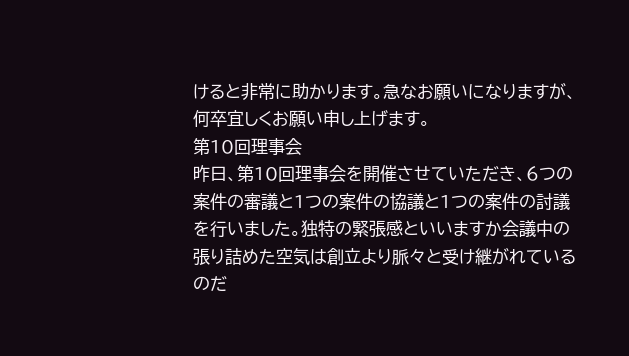けると非常に助かります。急なお願いになりますが、何卒宜しくお願い申し上げます。
第10回理事会
昨日、第10回理事会を開催させていただき、6つの案件の審議と1つの案件の協議と1つの案件の討議を行いました。独特の緊張感といいますか会議中の張り詰めた空気は創立より脈々と受け継がれているのだ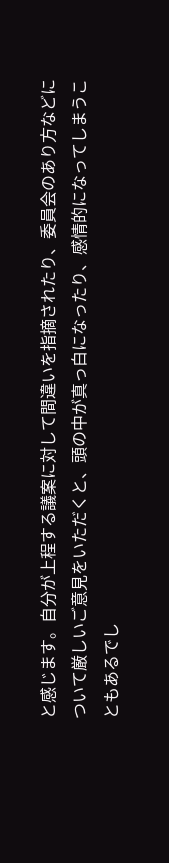と感じます。自分が上程する議案に対して間違いを指摘されたり、委員会のあり方などについて厳しいご意見をいただくと、頭の中が真っ白になったり、感情的になってしまうこともあるでし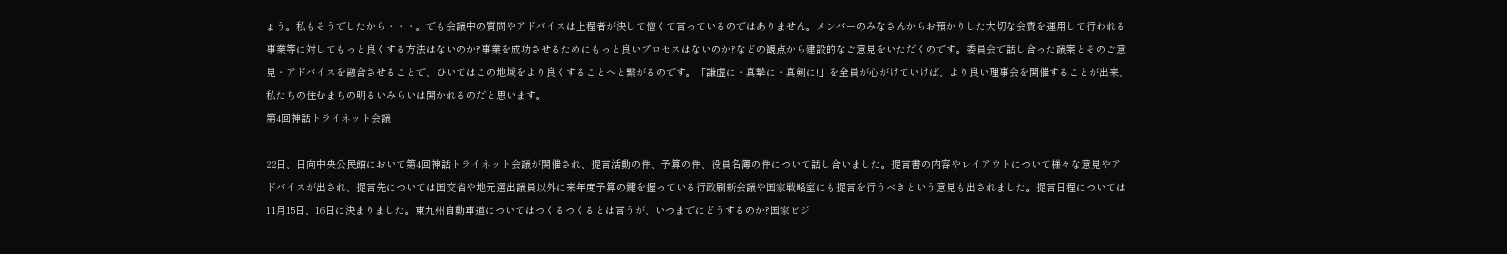ょう。私もそうでしたから・・・。でも会議中の質問やアドバイスは上程者が決して憎くて言っているのではありません。メンバーのみなさんからお預かりした大切な会費を運用して行われる事業等に対してもっと良くする方法はないのか?事業を成功させるためにもっと良いプロセスはないのか?などの観点から建設的なご意見をいただくのです。委員会で話し合った議案とそのご意見・アドバイスを融合させることで、ひいてはこの地域をより良くすることへと繋がるのです。「謙虚に・真摯に・真剣に!」を全員が心がけていけば、より良い理事会を開催することが出来、私たちの住むまちの明るいみらいは開かれるのだと思います。
第4回神話トライネット会議

22日、日向中央公民館において第4回神話トライネット会議が開催され、提言活動の件、予算の件、役員名簿の件について話し合いました。提言書の内容やレイアウトについて様々な意見やアドバイスが出され、提言先については国交省や地元選出議員以外に来年度予算の鍵を握っている行政刷新会議や国家戦略室にも提言を行うべきという意見も出されました。提言日程については11月15日、16日に決まりました。東九州自動車道についてはつくるつくるとは言うが、いつまでにどうするのか?国家ビジ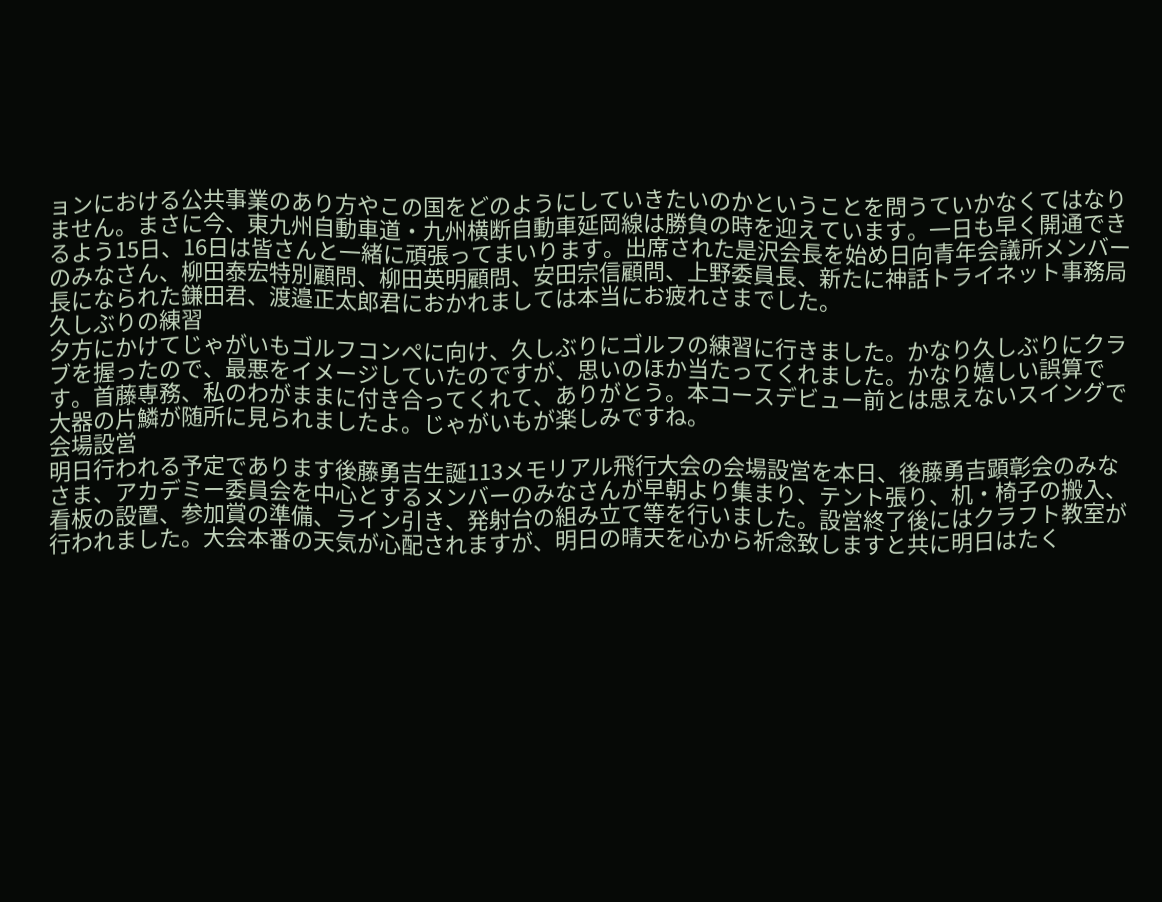ョンにおける公共事業のあり方やこの国をどのようにしていきたいのかということを問うていかなくてはなりません。まさに今、東九州自動車道・九州横断自動車延岡線は勝負の時を迎えています。一日も早く開通できるよう15日、16日は皆さんと一緒に頑張ってまいります。出席された是沢会長を始め日向青年会議所メンバーのみなさん、柳田泰宏特別顧問、柳田英明顧問、安田宗信顧問、上野委員長、新たに神話トライネット事務局長になられた鎌田君、渡邉正太郎君におかれましては本当にお疲れさまでした。
久しぶりの練習
夕方にかけてじゃがいもゴルフコンペに向け、久しぶりにゴルフの練習に行きました。かなり久しぶりにクラブを握ったので、最悪をイメージしていたのですが、思いのほか当たってくれました。かなり嬉しい誤算です。首藤専務、私のわがままに付き合ってくれて、ありがとう。本コースデビュー前とは思えないスイングで大器の片鱗が随所に見られましたよ。じゃがいもが楽しみですね。
会場設営
明日行われる予定であります後藤勇吉生誕113メモリアル飛行大会の会場設営を本日、後藤勇吉顕彰会のみなさま、アカデミー委員会を中心とするメンバーのみなさんが早朝より集まり、テント張り、机・椅子の搬入、看板の設置、参加賞の準備、ライン引き、発射台の組み立て等を行いました。設営終了後にはクラフト教室が行われました。大会本番の天気が心配されますが、明日の晴天を心から祈念致しますと共に明日はたく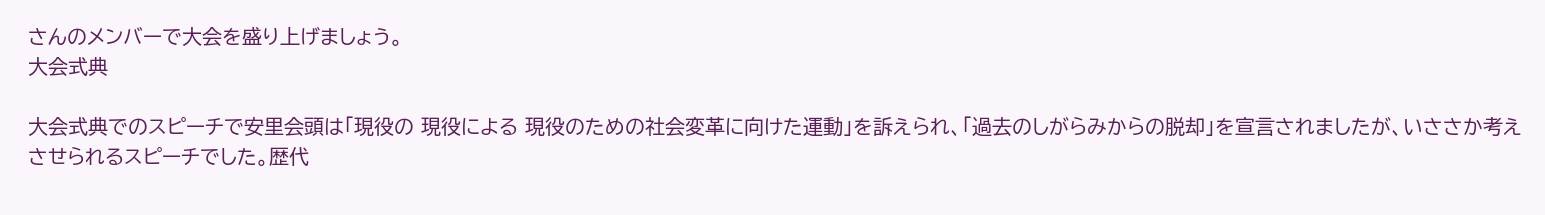さんのメンバーで大会を盛り上げましょう。
大会式典

大会式典でのスピーチで安里会頭は「現役の 現役による 現役のための社会変革に向けた運動」を訴えられ、「過去のしがらみからの脱却」を宣言されましたが、いささか考えさせられるスピーチでした。歴代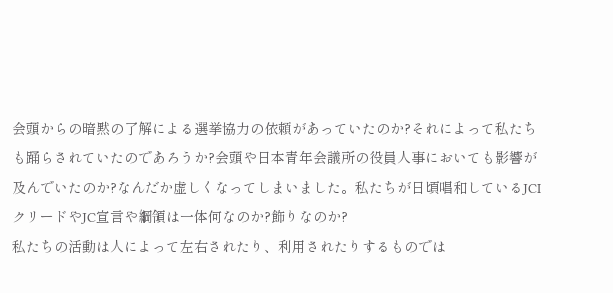会頭からの暗黙の了解による選挙協力の依頼があっていたのか?それによって私たちも踊らされていたのであろうか?会頭や日本青年会議所の役員人事においても影響が及んでいたのか?なんだか虚しくなってしまいました。私たちが日頃唱和しているJCIクリードやJC宣言や綱領は一体何なのか?飾りなのか?
私たちの活動は人によって左右されたり、利用されたりするものでは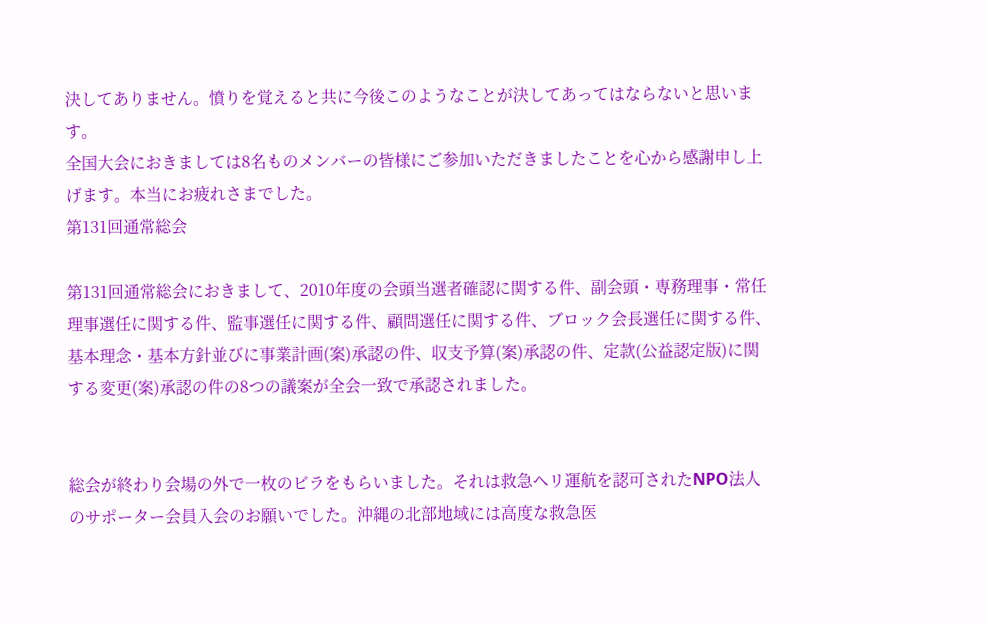決してありません。憤りを覚えると共に今後このようなことが決してあってはならないと思います。
全国大会におきましては8名ものメンバーの皆様にご参加いただきましたことを心から感謝申し上げます。本当にお疲れさまでした。
第131回通常総会

第131回通常総会におきまして、2010年度の会頭当選者確認に関する件、副会頭・専務理事・常任理事選任に関する件、監事選任に関する件、顧問選任に関する件、ブロック会長選任に関する件、基本理念・基本方針並びに事業計画(案)承認の件、収支予算(案)承認の件、定款(公益認定版)に関する変更(案)承認の件の8つの議案が全会一致で承認されました。


総会が終わり会場の外で一枚のビラをもらいました。それは救急ヘリ運航を認可されたNPO法人のサポーター会員入会のお願いでした。沖縄の北部地域には高度な救急医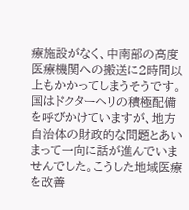療施設がなく、中南部の高度医療機関への搬送に2時間以上もかかってしまうそうです。国はドクターヘリの積極配備を呼びかけていますが、地方自治体の財政的な問題とあいまって一向に話が進んでいませんでした。こうした地域医療を改善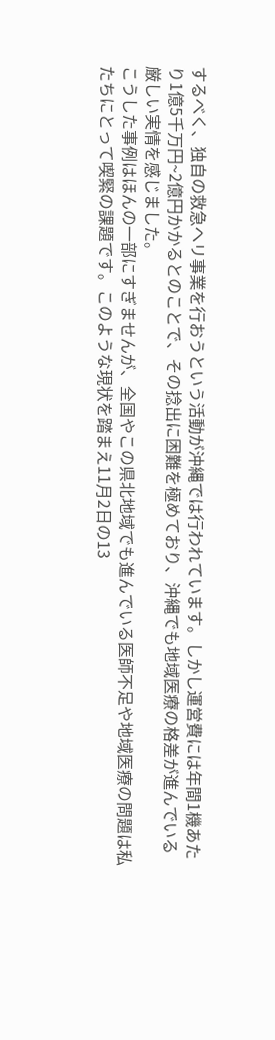するべく、独自の救急ヘリ事業を行おうという活動が沖縄では行われています。しかし運営費には年間1機あたり1億5千万円~2億円かかるとのことで、その捻出に困難を極めており、沖縄でも地域医療の格差が進んでいる厳しい実情を感じました。
こうした事例はほんの一部にすぎませんが、全国やこの県北地域でも進んでいる医師不足や地域医療の問題は私たちにとって喫緊の課題です。このような現状を踏まえ11月2日の13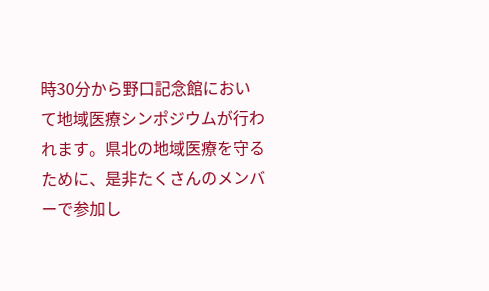時30分から野口記念館において地域医療シンポジウムが行われます。県北の地域医療を守るために、是非たくさんのメンバーで参加し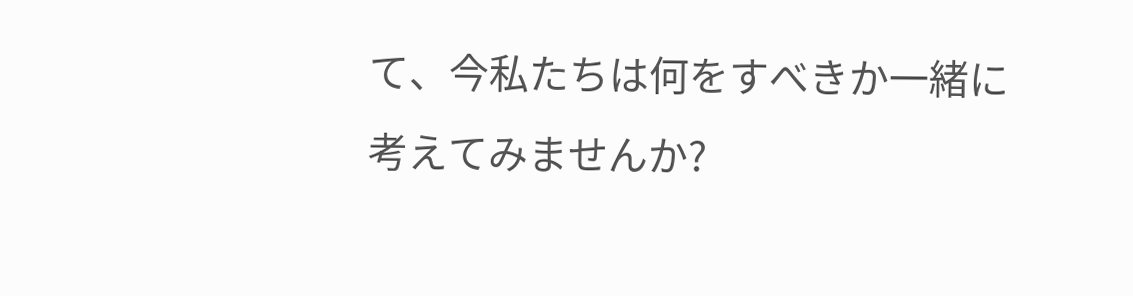て、今私たちは何をすべきか一緒に考えてみませんか?